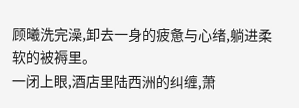顾曦洗完澡,卸去一身的疲惫与心绪,躺进柔软的被褥里。
一闭上眼,酒店里陆西洲的纠缠,萧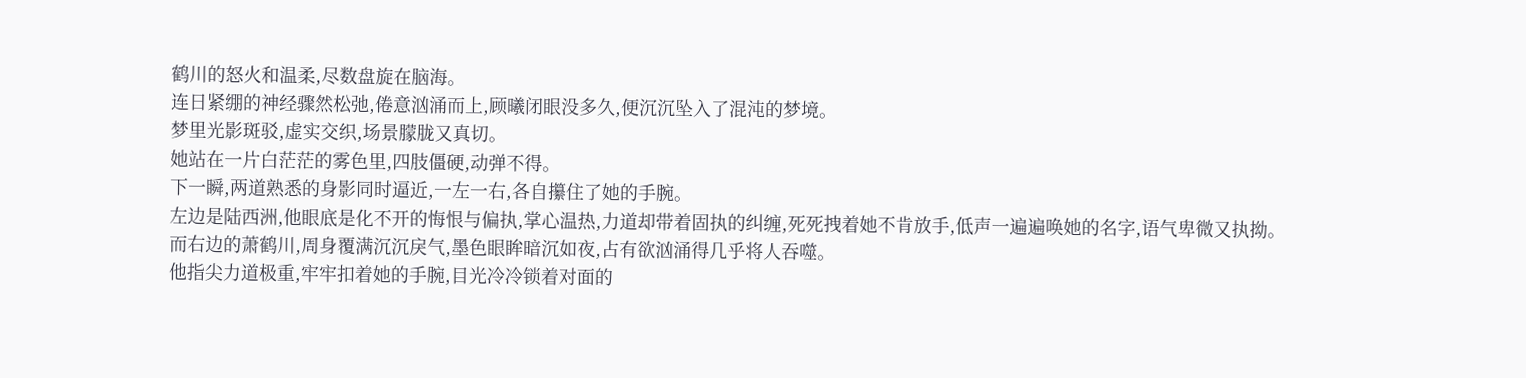鹤川的怒火和温柔,尽数盘旋在脑海。
连日紧绷的神经骤然松弛,倦意汹涌而上,顾曦闭眼没多久,便沉沉坠入了混沌的梦境。
梦里光影斑驳,虚实交织,场景朦胧又真切。
她站在一片白茫茫的雾色里,四肢僵硬,动弹不得。
下一瞬,两道熟悉的身影同时逼近,一左一右,各自攥住了她的手腕。
左边是陆西洲,他眼底是化不开的悔恨与偏执,掌心温热,力道却带着固执的纠缠,死死拽着她不肯放手,低声一遍遍唤她的名字,语气卑微又执拗。
而右边的萧鹤川,周身覆满沉沉戾气,墨色眼眸暗沉如夜,占有欲汹涌得几乎将人吞噬。
他指尖力道极重,牢牢扣着她的手腕,目光冷冷锁着对面的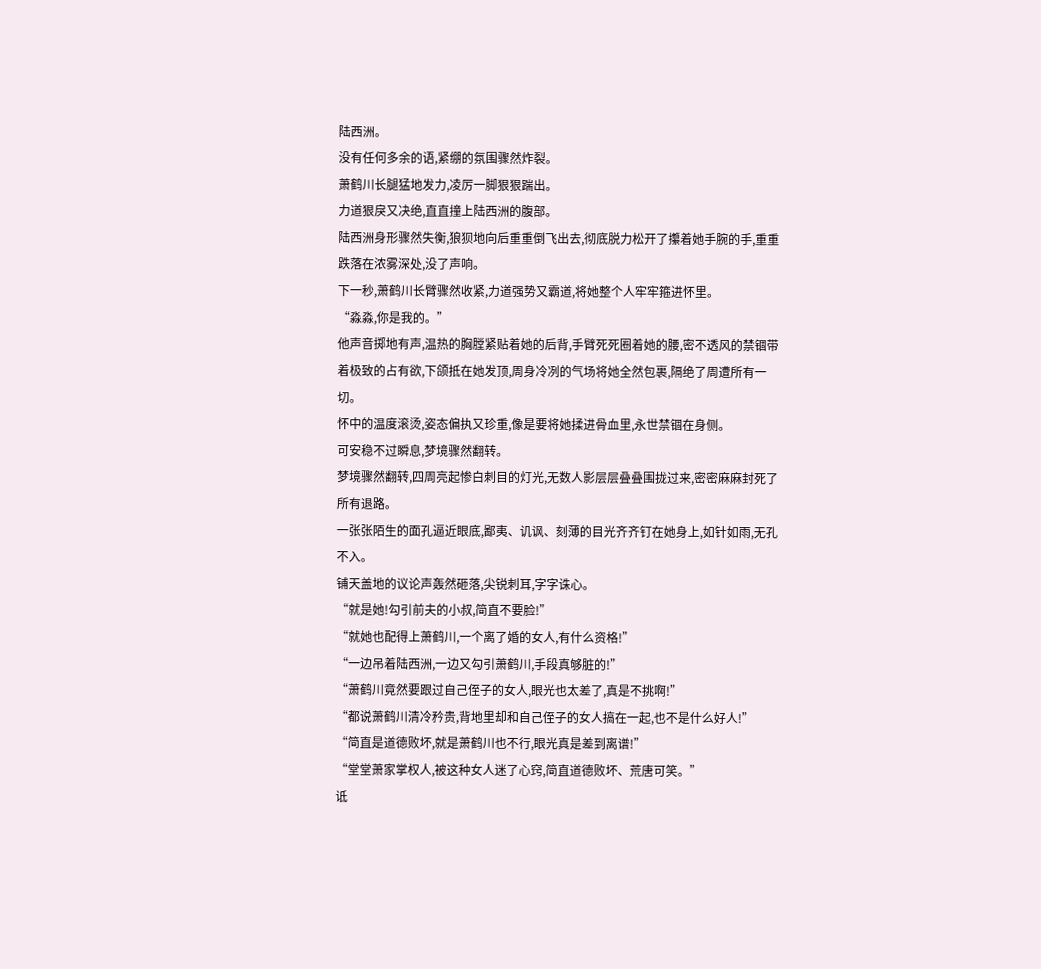陆西洲。
没有任何多余的语,紧绷的氛围骤然炸裂。
萧鹤川长腿猛地发力,凌厉一脚狠狠踹出。
力道狠戾又决绝,直直撞上陆西洲的腹部。
陆西洲身形骤然失衡,狼狈地向后重重倒飞出去,彻底脱力松开了攥着她手腕的手,重重跌落在浓雾深处,没了声响。
下一秒,萧鹤川长臂骤然收紧,力道强势又霸道,将她整个人牢牢箍进怀里。
“淼淼,你是我的。”
他声音掷地有声,温热的胸膛紧贴着她的后背,手臂死死圈着她的腰,密不透风的禁锢带着极致的占有欲,下颌抵在她发顶,周身冷冽的气场将她全然包裹,隔绝了周遭所有一切。
怀中的温度滚烫,姿态偏执又珍重,像是要将她揉进骨血里,永世禁锢在身侧。
可安稳不过瞬息,梦境骤然翻转。
梦境骤然翻转,四周亮起惨白刺目的灯光,无数人影层层叠叠围拢过来,密密麻麻封死了所有退路。
一张张陌生的面孔逼近眼底,鄙夷、讥讽、刻薄的目光齐齐钉在她身上,如针如雨,无孔不入。
铺天盖地的议论声轰然砸落,尖锐刺耳,字字诛心。
“就是她!勾引前夫的小叔,简直不要脸!”
“就她也配得上萧鹤川,一个离了婚的女人,有什么资格!”
“一边吊着陆西洲,一边又勾引萧鹤川,手段真够脏的!”
“萧鹤川竟然要跟过自己侄子的女人,眼光也太差了,真是不挑啊!”
“都说萧鹤川清冷矜贵,背地里却和自己侄子的女人搞在一起,也不是什么好人!”
“简直是道德败坏,就是萧鹤川也不行,眼光真是差到离谱!”
“堂堂萧家掌权人,被这种女人迷了心窍,简直道德败坏、荒唐可笑。”
诋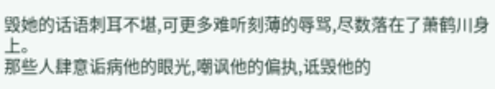毁她的话语刺耳不堪,可更多难听刻薄的辱骂,尽数落在了萧鹤川身上。
那些人肆意诟病他的眼光,嘲讽他的偏执,诋毁他的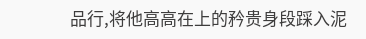品行,将他高高在上的矜贵身段踩入泥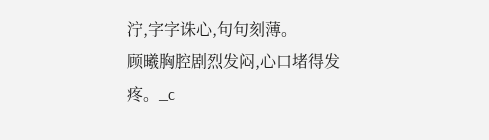泞,字字诛心,句句刻薄。
顾曦胸腔剧烈发闷,心口堵得发疼。_c